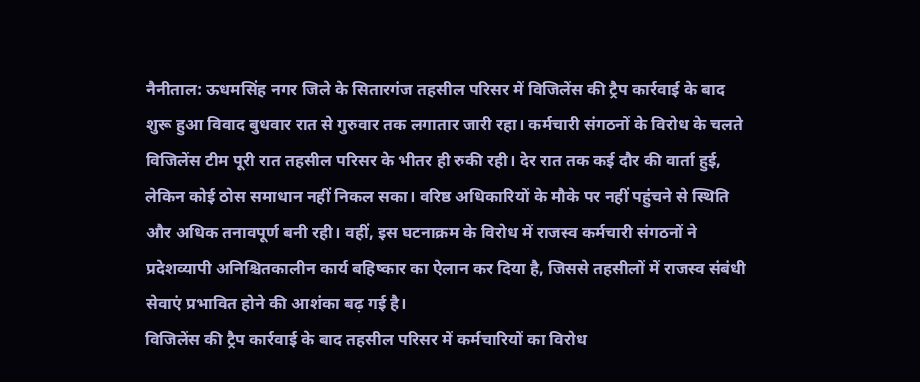नैनीताल: ऊधमसिंह नगर जिले के सितारगंज तहसील परिसर में विजिलेंस की ट्रैप कार्रवाई के बाद शुरू हुआ विवाद बुधवार रात से गुरुवार तक लगातार जारी रहा। कर्मचारी संगठनों के विरोध के चलते विजिलेंस टीम पूरी रात तहसील परिसर के भीतर ही रुकी रही। देर रात तक कई दौर की वार्ता हुई, लेकिन कोई ठोस समाधान नहीं निकल सका। वरिष्ठ अधिकारियों के मौके पर नहीं पहुंचने से स्थिति और अधिक तनावपूर्ण बनी रही। वहीं, इस घटनाक्रम के विरोध में राजस्व कर्मचारी संगठनों ने प्रदेशव्यापी अनिश्चितकालीन कार्य बहिष्कार का ऐलान कर दिया है, जिससे तहसीलों में राजस्व संबंधी सेवाएं प्रभावित होने की आशंका बढ़ गई है।
विजिलेंस की ट्रैप कार्रवाई के बाद तहसील परिसर में कर्मचारियों का विरोध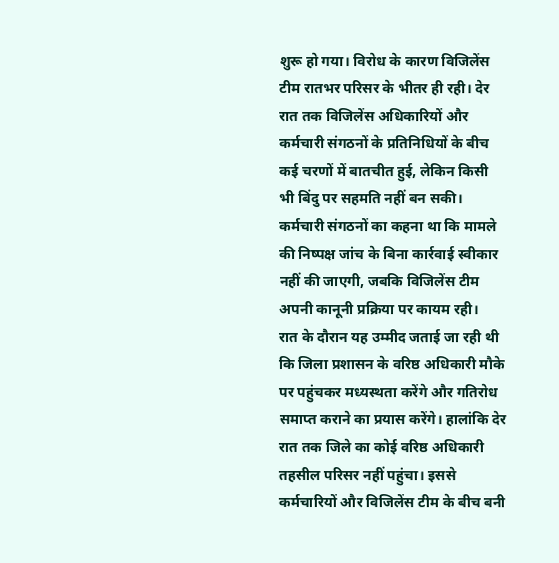शुरू हो गया। विरोध के कारण विजिलेंस टीम रातभर परिसर के भीतर ही रही। देर रात तक विजिलेंस अधिकारियों और कर्मचारी संगठनों के प्रतिनिधियों के बीच कई चरणों में बातचीत हुई, लेकिन किसी भी बिंदु पर सहमति नहीं बन सकी। कर्मचारी संगठनों का कहना था कि मामले की निष्पक्ष जांच के बिना कार्रवाई स्वीकार नहीं की जाएगी, जबकि विजिलेंस टीम अपनी कानूनी प्रक्रिया पर कायम रही।
रात के दौरान यह उम्मीद जताई जा रही थी कि जिला प्रशासन के वरिष्ठ अधिकारी मौके पर पहुंचकर मध्यस्थता करेंगे और गतिरोध समाप्त कराने का प्रयास करेंगे। हालांकि देर रात तक जिले का कोई वरिष्ठ अधिकारी तहसील परिसर नहीं पहुंचा। इससे कर्मचारियों और विजिलेंस टीम के बीच बनी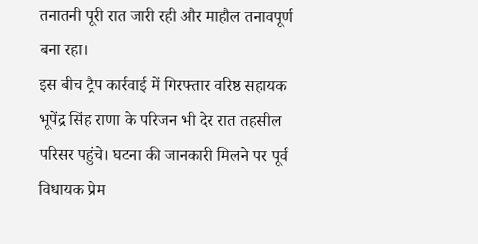तनातनी पूरी रात जारी रही और माहौल तनावपूर्ण बना रहा।
इस बीच ट्रैप कार्रवाई में गिरफ्तार वरिष्ठ सहायक भूपेंद्र सिंह राणा के परिजन भी देर रात तहसील परिसर पहुंचे। घटना की जानकारी मिलने पर पूर्व विधायक प्रेम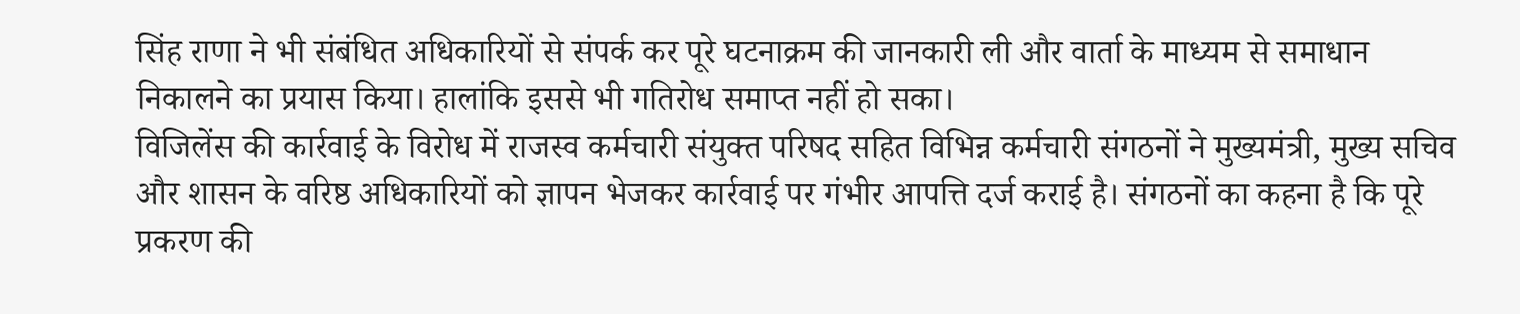सिंह राणा ने भी संबंधित अधिकारियों से संपर्क कर पूरे घटनाक्रम की जानकारी ली और वार्ता के माध्यम से समाधान निकालने का प्रयास किया। हालांकि इससे भी गतिरोध समाप्त नहीं हो सका।
विजिलेंस की कार्रवाई के विरोध में राजस्व कर्मचारी संयुक्त परिषद सहित विभिन्न कर्मचारी संगठनों ने मुख्यमंत्री, मुख्य सचिव और शासन के वरिष्ठ अधिकारियों को ज्ञापन भेजकर कार्रवाई पर गंभीर आपत्ति दर्ज कराई है। संगठनों का कहना है कि पूरे प्रकरण की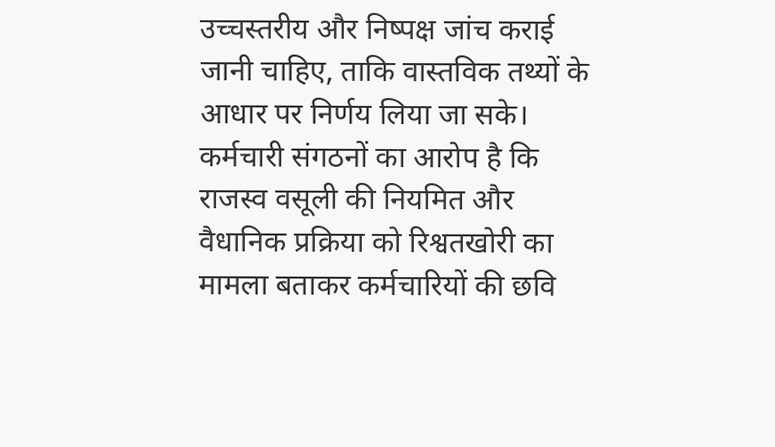उच्चस्तरीय और निष्पक्ष जांच कराई जानी चाहिए, ताकि वास्तविक तथ्यों के आधार पर निर्णय लिया जा सके।
कर्मचारी संगठनों का आरोप है कि राजस्व वसूली की नियमित और वैधानिक प्रक्रिया को रिश्वतखोरी का मामला बताकर कर्मचारियों की छवि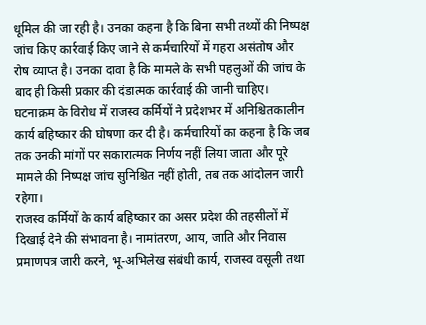धूमिल की जा रही है। उनका कहना है कि बिना सभी तथ्यों की निष्पक्ष जांच किए कार्रवाई किए जाने से कर्मचारियों में गहरा असंतोष और रोष व्याप्त है। उनका दावा है कि मामले के सभी पहलुओं की जांच के बाद ही किसी प्रकार की दंडात्मक कार्रवाई की जानी चाहिए।
घटनाक्रम के विरोध में राजस्व कर्मियों ने प्रदेशभर में अनिश्चितकालीन कार्य बहिष्कार की घोषणा कर दी है। कर्मचारियों का कहना है कि जब तक उनकी मांगों पर सकारात्मक निर्णय नहीं लिया जाता और पूरे मामले की निष्पक्ष जांच सुनिश्चित नहीं होती, तब तक आंदोलन जारी रहेगा।
राजस्व कर्मियों के कार्य बहिष्कार का असर प्रदेश की तहसीलों में दिखाई देने की संभावना है। नामांतरण, आय, जाति और निवास प्रमाणपत्र जारी करने, भू-अभिलेख संबंधी कार्य, राजस्व वसूली तथा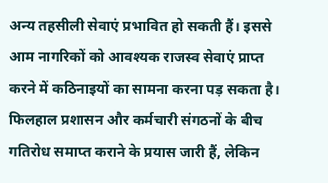अन्य तहसीली सेवाएं प्रभावित हो सकती हैं। इससे आम नागरिकों को आवश्यक राजस्व सेवाएं प्राप्त करने में कठिनाइयों का सामना करना पड़ सकता है। फिलहाल प्रशासन और कर्मचारी संगठनों के बीच गतिरोध समाप्त कराने के प्रयास जारी हैं, लेकिन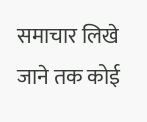समाचार लिखे जाने तक कोई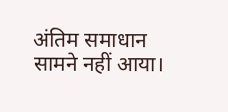अंतिम समाधान सामने नहीं आया।